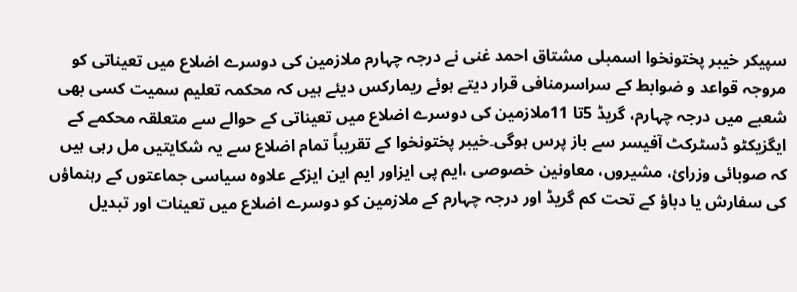سپیکر خیبر پختونخوا اسمبلی مشتاق احمد غنی نے درجہ چہارم ملازمین کی دوسرے اضلاع میں تعیناتی کو مروجہ قواعد و ضوابط کے سراسرمنافی قرار دیتے ہوئے ریمارکس دیئے ہیں کہ محکمہ تعلیم سمیت کسی بھی شعبے میں درجہ چہارم، گریڈ 5تا 11ملازمین کی دوسرے اضلاع میں تعیناتی کے حوالے سے متعلقہ محکمے کے ایگزیکٹو ڈسٹرکٹ آفیسر سے باز پرس ہوگی۔خیبر پختونخوا کے تقریباً تمام اضلاع سے یہ شکایتیں مل رہی ہیں کہ صوبائی وزرائ، مشیروں، معاونین خصوصی ،ایم پی ایزاور ایم این ایزکے علاوہ سیاسی جماعتوں کے رہنماؤں کی سفارش یا دباؤ کے تحت کم گریڈ اور درجہ چہارم کے ملازمین کو دوسرے اضلاع میں تعینات اور تبدیل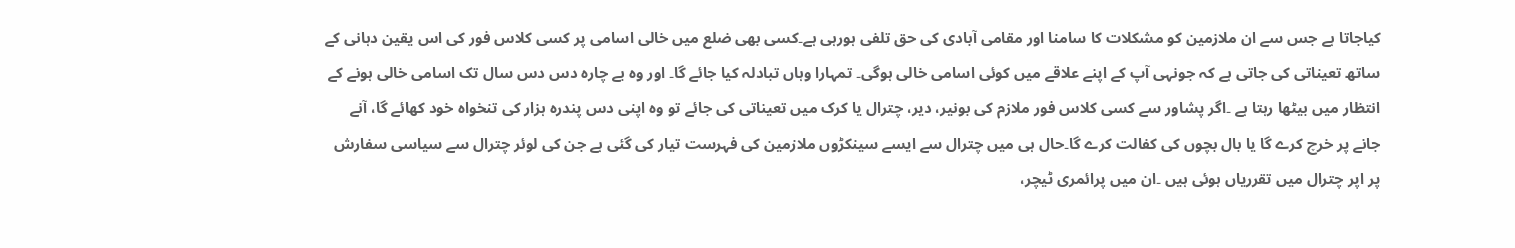کیاجاتا ہے جس سے ان ملازمین کو مشکلات کا سامنا اور مقامی آبادی کی حق تلفی ہورہی ہے۔کسی بھی ضلع میں خالی اسامی پر کسی کلاس فور کی اس یقین دہانی کے ساتھ تعیناتی کی جاتی ہے کہ جونہی آپ کے اپنے علاقے میں کوئی اسامی خالی ہوگی۔ تمہارا وہاں تبادلہ کیا جائے گا۔ اور وہ بے چارہ دس دس سال تک اسامی خالی ہونے کے انتظار میں بیٹھا رہتا ہے ۔اگر پشاور سے کسی کلاس فور ملازم کی بونیر، دیر، چترال یا کرک میں تعیناتی کی جائے تو وہ اپنی دس پندرہ ہزار کی تنخواہ خود کھائے گا، آنے جانے پر خرچ کرے گا یا بال بچوں کی کفالت کرے گا۔حال ہی میں چترال سے ایسے سینکڑوں ملازمین کی فہرست تیار کی گئی ہے جن کی لوئر چترال سے سیاسی سفارش پر اپر چترال میں تقرریاں ہوئی ہیں ۔ان میں پرائمری ٹیچر،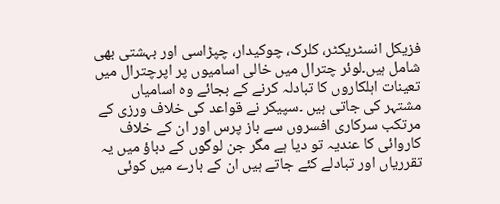فزیکل انسٹریکٹر، کلرک، چوکیدار، چپڑاسی اور بہشتی بھی شامل ہیں۔لوئر چترال میں خالی اسامیوں پر اپرچترال میں تعینات اہلکاروں کا تبادلہ کرنے کے بجائے وہ اسامیاں مشتہر کی جاتی ہیں ۔سپیکر نے قواعد کی خلاف ورزی کے مرتکب سرکاری افسروں سے باز پرس اور ان کے خلاف کاروائی کا عندیہ تو دیا ہے مگر جن لوگوں کے دباؤ میں یہ تقرریاں اور تبادلے کئے جاتے ہیں ان کے بارے میں کوئی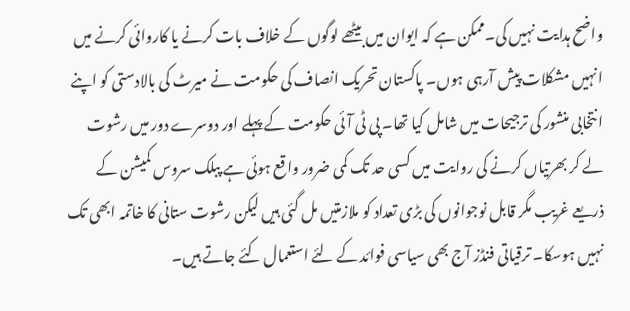واضح ہدایت نہیں کی۔ممکن ہے کہ ایوان میں بیٹھے لوگوں کے خلاف بات کرنے یا کاروائی کرنے میں انہیں مشکلات پیش آرہی ہوں۔ پاکستان تحریک انصاف کی حکومت نے میرٹ کی بالادستی کو اپنے انتخابی منشور کی ترجیحات میں شامل کیا تھا۔ پی ٹی آئی حکومت کے پہلے اور دوسرے دور میں رشوت لے کر بھرتیاں کرنے کی روایت میں کسی حد تک کمی ضرور واقع ہوئی ہے پبلک سروس کمیشن کے ذریعے غریب مگر قابل نوجوانوں کی بڑی تعداد کو ملازمتیں مل گئی ہیں لیکن رشوت ستانی کا خاتمہ ابھی تک نہیں ہوسکا۔ ترقیاتی فنڈز آج بھی سیاسی فوائد کے لئے استعمال کئے جاتے ہیں۔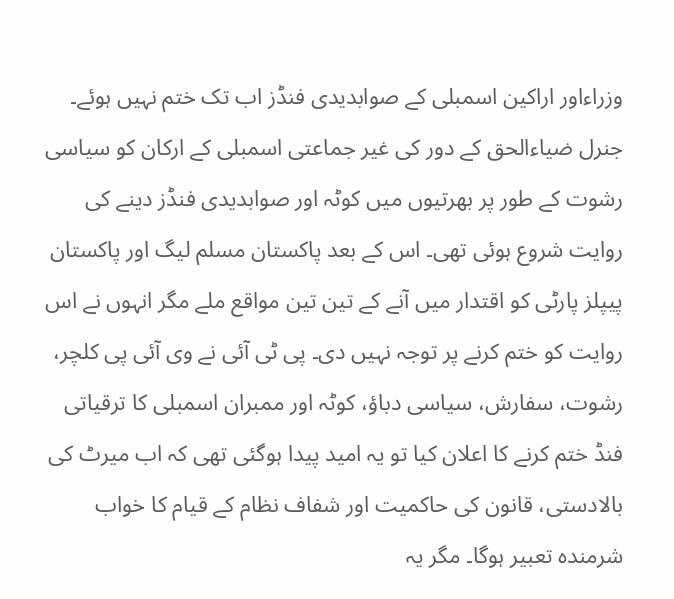وزراءاور اراکین اسمبلی کے صوابدیدی فنڈز اب تک ختم نہیں ہوئے۔ جنرل ضیاءالحق کے دور کی غیر جماعتی اسمبلی کے ارکان کو سیاسی رشوت کے طور پر بھرتیوں میں کوٹہ اور صوابدیدی فنڈز دینے کی روایت شروع ہوئی تھی۔ اس کے بعد پاکستان مسلم لیگ اور پاکستان پیپلز پارٹی کو اقتدار میں آنے کے تین تین مواقع ملے مگر انہوں نے اس روایت کو ختم کرنے پر توجہ نہیں دی۔ پی ٹی آئی نے وی آئی پی کلچر، رشوت، سفارش، سیاسی دباؤ، کوٹہ اور ممبران اسمبلی کا ترقیاتی فنڈ ختم کرنے کا اعلان کیا تو یہ امید پیدا ہوگئی تھی کہ اب میرٹ کی بالادستی، قانون کی حاکمیت اور شفاف نظام کے قیام کا خواب شرمندہ تعبیر ہوگا۔ مگر یہ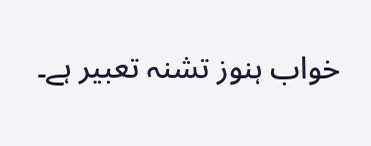خواب ہنوز تشنہ تعبیر ہے۔